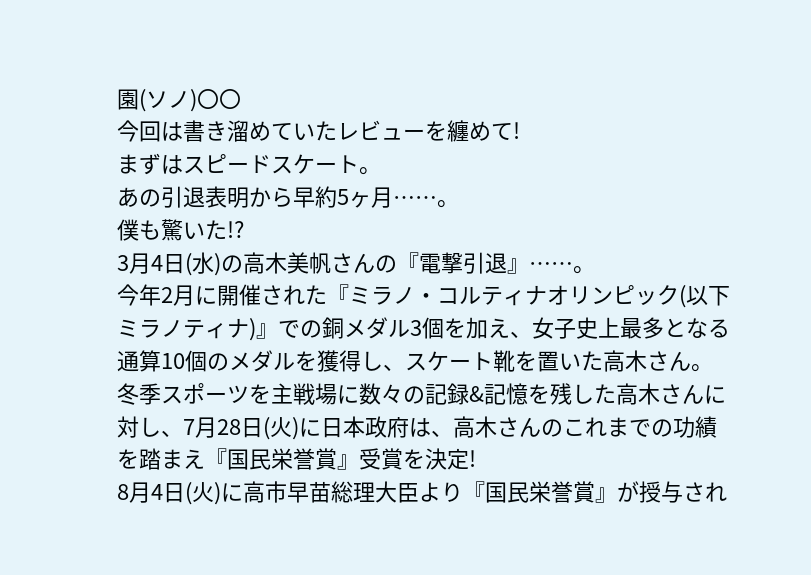園(ソノ)〇〇
今回は書き溜めていたレビューを纏めて!
まずはスピードスケート。
あの引退表明から早約5ヶ月……。
僕も驚いた!?
3月4日(水)の高木美帆さんの『電撃引退』……。
今年2月に開催された『ミラノ・コルティナオリンピック(以下ミラノティナ)』での銅メダル3個を加え、女子史上最多となる通算10個のメダルを獲得し、スケート靴を置いた高木さん。
冬季スポーツを主戦場に数々の記録&記憶を残した高木さんに対し、7月28日(火)に日本政府は、高木さんのこれまでの功績を踏まえ『国民栄誉賞』受賞を決定!
8月4日(火)に高市早苗総理大臣より『国民栄誉賞』が授与され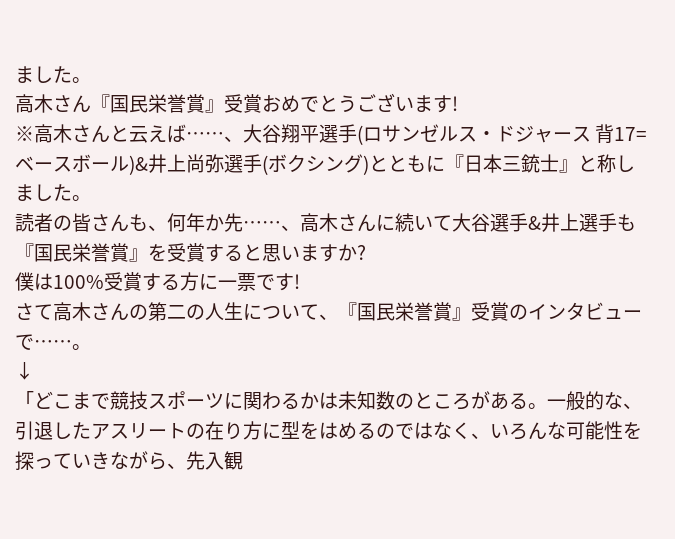ました。
高木さん『国民栄誉賞』受賞おめでとうございます!
※高木さんと云えば……、大谷翔平選手(ロサンゼルス・ドジャース 背17=ベースボール)&井上尚弥選手(ボクシング)とともに『日本三銃士』と称しました。
読者の皆さんも、何年か先……、高木さんに続いて大谷選手&井上選手も『国民栄誉賞』を受賞すると思いますか?
僕は100%受賞する方に一票です!
さて高木さんの第二の人生について、『国民栄誉賞』受賞のインタビューで……。
↓
「どこまで競技スポーツに関わるかは未知数のところがある。一般的な、引退したアスリートの在り方に型をはめるのではなく、いろんな可能性を探っていきながら、先入観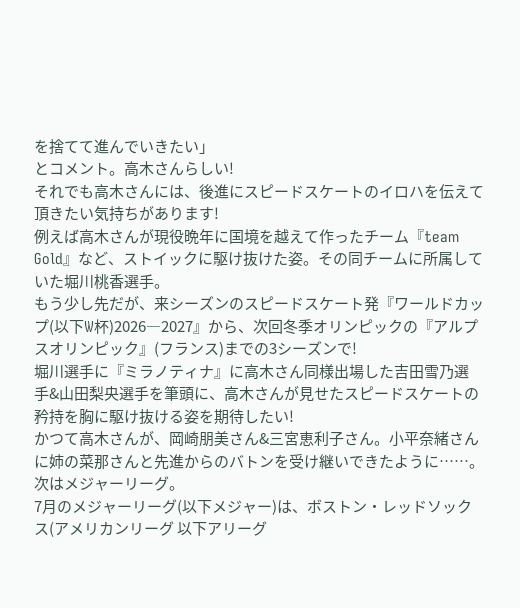を捨てて進んでいきたい」
とコメント。高木さんらしい!
それでも高木さんには、後進にスピードスケートのイロハを伝えて頂きたい気持ちがあります!
例えば高木さんが現役晩年に国境を越えて作ったチーム『team Gold』など、ストイックに駆け抜けた姿。その同チームに所属していた堀川桃香選手。
もう少し先だが、来シーズンのスピードスケート発『ワールドカップ(以下W杯)2026―2027』から、次回冬季オリンピックの『アルプスオリンピック』(フランス)までの3シーズンで!
堀川選手に『ミラノティナ』に高木さん同様出場した吉田雪乃選手&山田梨央選手を筆頭に、高木さんが見せたスピードスケートの矜持を胸に駆け抜ける姿を期待したい!
かつて高木さんが、岡崎朋美さん&三宮恵利子さん。小平奈緒さんに姉の菜那さんと先進からのバトンを受け継いできたように……。
次はメジャーリーグ。
7月のメジャーリーグ(以下メジャー)は、ボストン・レッドソックス(アメリカンリーグ 以下アリーグ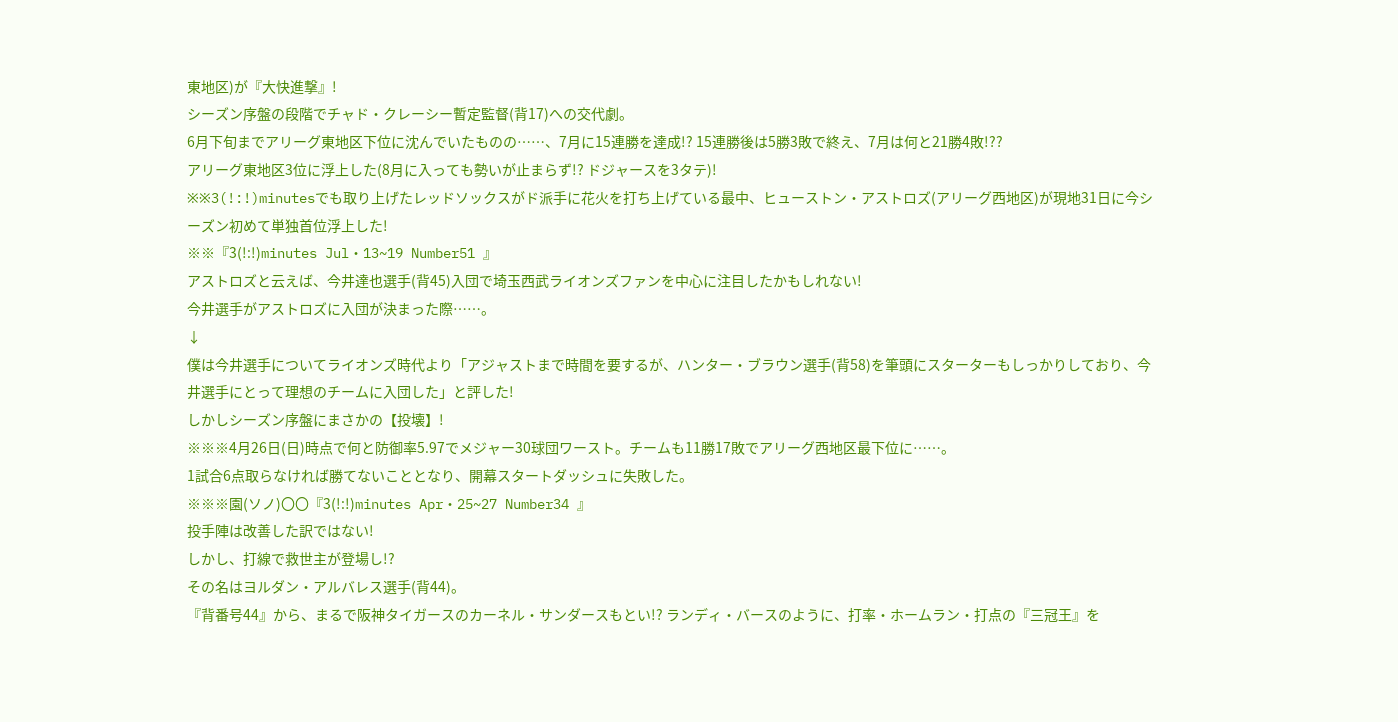東地区)が『大快進撃』!
シーズン序盤の段階でチャド・クレーシー暫定監督(背17)への交代劇。
6月下旬までアリーグ東地区下位に沈んでいたものの……、7月に15連勝を達成!? 15連勝後は5勝3敗で終え、7月は何と21勝4敗!??
アリーグ東地区3位に浮上した(8月に入っても勢いが止まらず!? ドジャースを3タテ)!
※※3(!:!)minutesでも取り上げたレッドソックスがド派手に花火を打ち上げている最中、ヒューストン・アストロズ(アリーグ西地区)が現地31日に今シーズン初めて単独首位浮上した!
※※『3(!:!)minutes Jul・13~19 Number51 』
アストロズと云えば、今井達也選手(背45)入団で埼玉西武ライオンズファンを中心に注目したかもしれない!
今井選手がアストロズに入団が決まった際……。
↓
僕は今井選手についてライオンズ時代より「アジャストまで時間を要するが、ハンター・ブラウン選手(背58)を筆頭にスターターもしっかりしており、今井選手にとって理想のチームに入団した」と評した!
しかしシーズン序盤にまさかの【投壊】!
※※※4月26日(日)時点で何と防御率5.97でメジャー30球団ワースト。チームも11勝17敗でアリーグ西地区最下位に……。
1試合6点取らなければ勝てないこととなり、開幕スタートダッシュに失敗した。
※※※園(ソノ)〇〇『3(!:!)minutes Apr・25~27 Number34 』
投手陣は改善した訳ではない!
しかし、打線で救世主が登場し!?
その名はヨルダン・アルバレス選手(背44)。
『背番号44』から、まるで阪神タイガースのカーネル・サンダースもとい!? ランディ・バースのように、打率・ホームラン・打点の『三冠王』を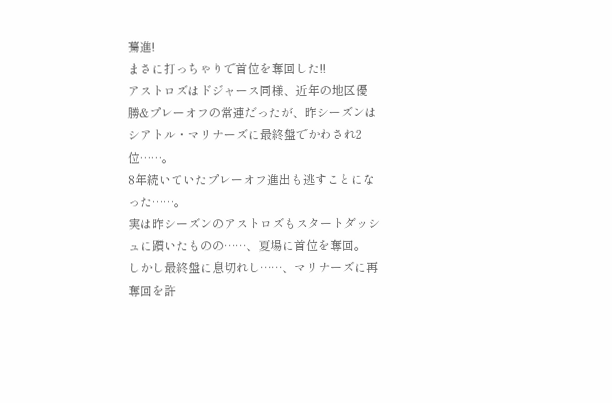驀進!
まさに打っちゃりで首位を奪回した!!
アストロズはドジャース同様、近年の地区優勝&プレーオフの常連だったが、昨シーズンはシアトル・マリナーズに最終盤でかわされ2位……。
8年続いていたプレーオフ進出も逃すことになった……。
実は昨シーズンのアストロズもスタートダッシュに躓いたものの……、夏場に首位を奪回。
しかし最終盤に息切れし……、マリナーズに再奪回を許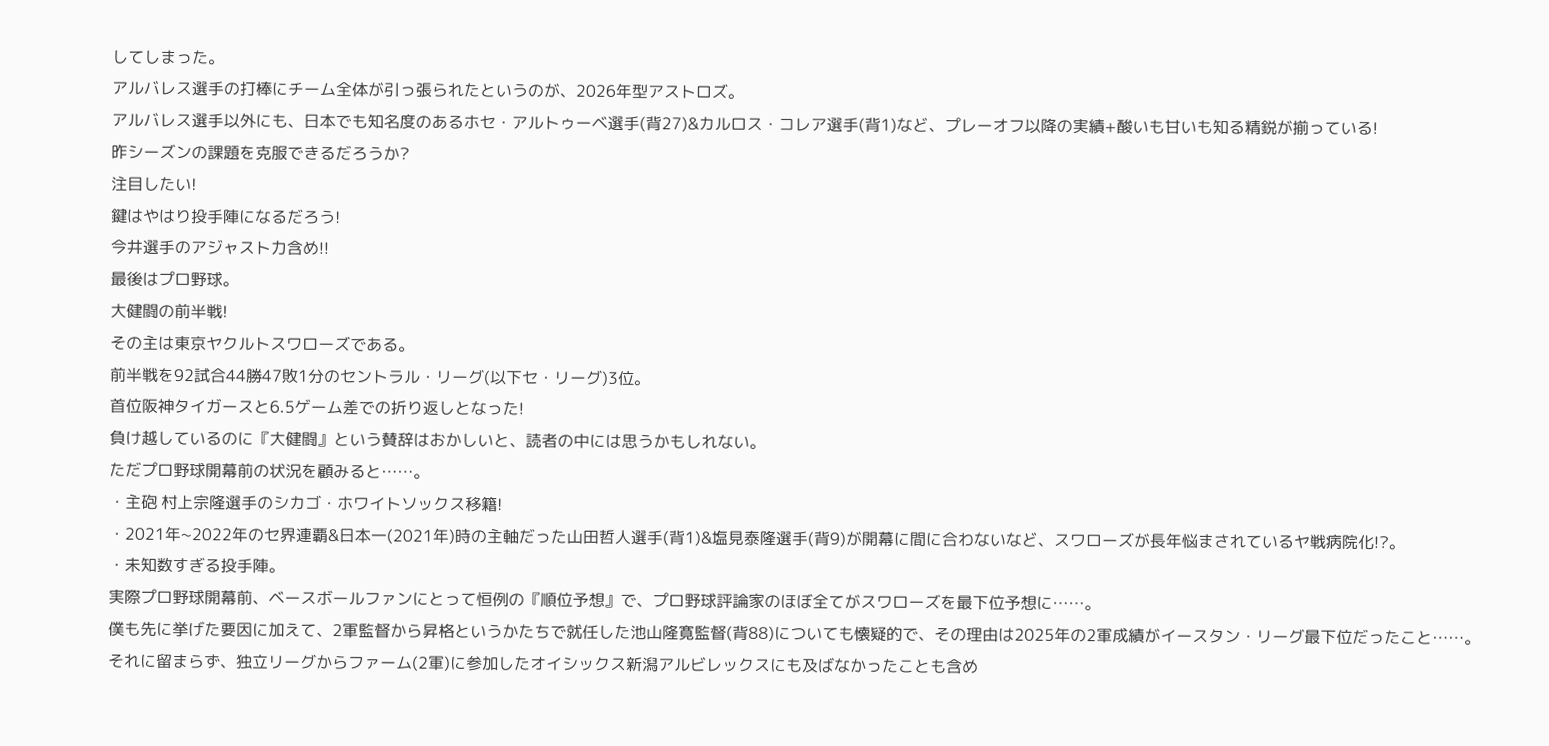してしまった。
アルバレス選手の打棒にチーム全体が引っ張られたというのが、2026年型アストロズ。
アルバレス選手以外にも、日本でも知名度のあるホセ・アルトゥーベ選手(背27)&カルロス・コレア選手(背1)など、プレーオフ以降の実績+酸いも甘いも知る精鋭が揃っている!
昨シーズンの課題を克服できるだろうか?
注目したい!
鍵はやはり投手陣になるだろう!
今井選手のアジャスト力含め!!
最後はプロ野球。
大健闘の前半戦!
その主は東京ヤクルトスワローズである。
前半戦を92試合44勝47敗1分のセントラル・リーグ(以下セ・リーグ)3位。
首位阪神タイガースと6.5ゲーム差での折り返しとなった!
負け越しているのに『大健闘』という賛辞はおかしいと、読者の中には思うかもしれない。
ただプロ野球開幕前の状況を顧みると……。
・主砲 村上宗隆選手のシカゴ・ホワイトソックス移籍!
・2021年~2022年のセ界連覇&日本一(2021年)時の主軸だった山田哲人選手(背1)&塩見泰隆選手(背9)が開幕に間に合わないなど、スワローズが長年悩まされているヤ戦病院化!?。
・未知数すぎる投手陣。
実際プロ野球開幕前、ベースボールファンにとって恒例の『順位予想』で、プロ野球評論家のほぼ全てがスワローズを最下位予想に……。
僕も先に挙げた要因に加えて、2軍監督から昇格というかたちで就任した池山隆寛監督(背88)についても懐疑的で、その理由は2025年の2軍成績がイースタン・リーグ最下位だったこと……。
それに留まらず、独立リーグからファーム(2軍)に参加したオイシックス新潟アルビレックスにも及ばなかったことも含め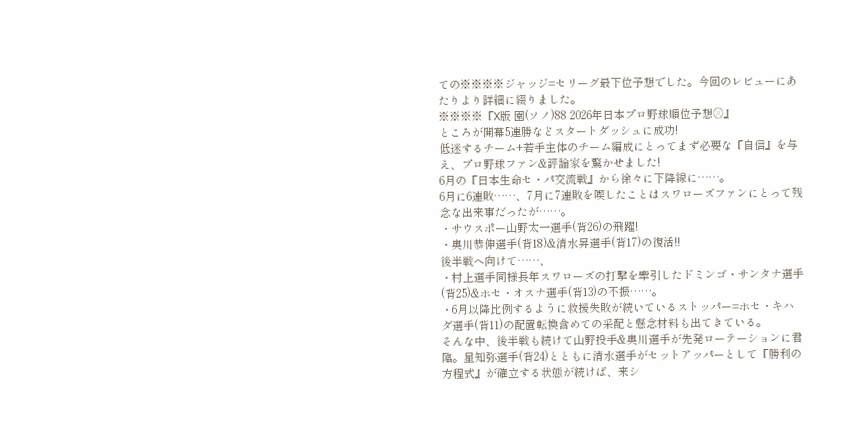ての※※※※ジャッジ=セリーグ最下位予想でした。今回のレビューにあたりより詳細に綴りました。
※※※※『X版 園(ソノ)88 2026年日本プロ野球順位予想⚾』
ところが開幕5連勝などスタートダッシュに成功!
低迷するチーム+若手主体のチーム編成にとってまず必要な『自信』を与え、プロ野球ファン&評論家を驚かせました!
6月の『日本生命セ・パ交流戦』から徐々に下降線に……。
6月に6連敗……、7月に7連敗を喫したことはスワローズファンにとって残念な出来事だったが……。
・サウスポー山野太一選手(背26)の飛躍!
・奥川恭伸選手(背18)&清水昇選手(背17)の復活!!
後半戦へ向けて……、
・村上選手同様長年スワローズの打撃を牽引したドミンゴ・サンタナ選手(背25)&ホセ・オスナ選手(背13)の不振……。
・6月以降比例するように救援失敗が続いているストッパー=ホセ・キハダ選手(背11)の配置転換含めての采配と懸念材料も出てきている。
そんな中、後半戦も続けて山野投手&奥川選手が先発ローテーションに君臨。星知弥選手(背24)とともに清水選手がセットアッパーとして『勝利の方程式』が確立する状態が続けば、来シ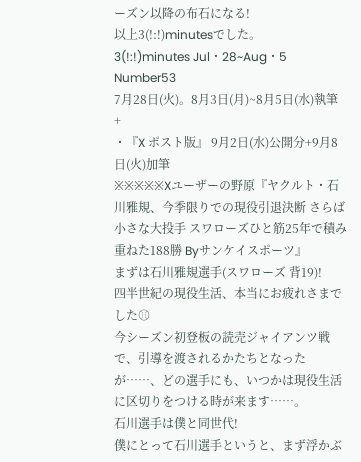ーズン以降の布石になる!
以上3(!:!)minutesでした。
3(!:!)minutes Jul・28~Aug・5 Number53
7月28日(火)。8月3日(月)~8月5日(水)執筆
+
・『X ポスト版』 9月2日(水)公開分+9月8日(火)加筆
※※※※※Xユーザーの野原『ヤクルト・石川雅規、今季限りでの現役引退決断 さらば小さな大投手 スワローズひと筋25年で積み重ねた188勝 Byサンケイスポーツ』
まずは石川雅規選手(スワローズ 背19)!
四半世紀の現役生活、本当にお疲れさまでした⚾
今シーズン初登板の読売ジャイアンツ戦で、引導を渡されるかたちとなったが……、どの選手にも、いつかは現役生活に区切りをつける時が来ます……。
石川選手は僕と同世代!
僕にとって石川選手というと、まず浮かぶ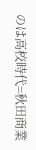のは高校時代=秋田商業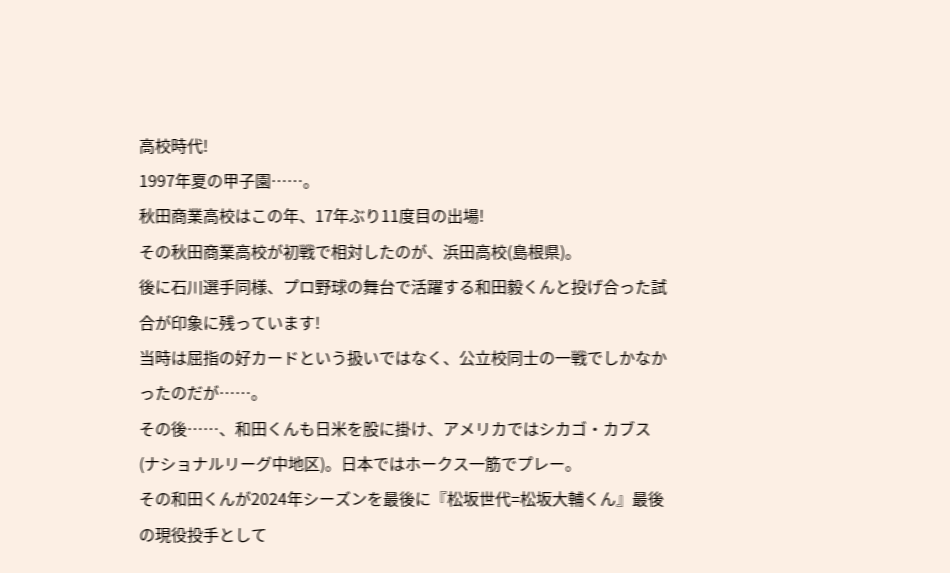高校時代!
1997年夏の甲子園……。
秋田商業高校はこの年、17年ぶり11度目の出場!
その秋田商業高校が初戦で相対したのが、浜田高校(島根県)。
後に石川選手同様、プロ野球の舞台で活躍する和田毅くんと投げ合った試合が印象に残っています!
当時は屈指の好カードという扱いではなく、公立校同士の一戦でしかなかったのだが……。
その後……、和田くんも日米を股に掛け、アメリカではシカゴ・カブス(ナショナルリーグ中地区)。日本ではホークス一筋でプレー。
その和田くんが2024年シーズンを最後に『松坂世代=松坂大輔くん』最後の現役投手として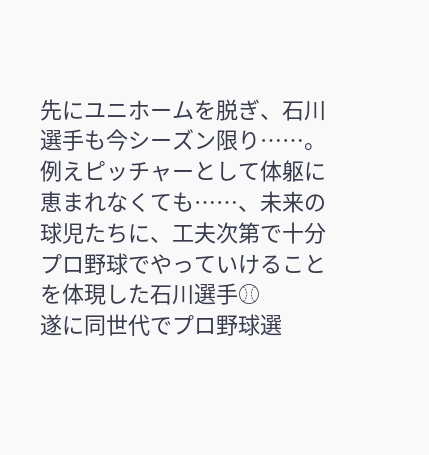先にユニホームを脱ぎ、石川選手も今シーズン限り……。
例えピッチャーとして体躯に恵まれなくても……、未来の球児たちに、工夫次第で十分プロ野球でやっていけることを体現した石川選手⚾
遂に同世代でプロ野球選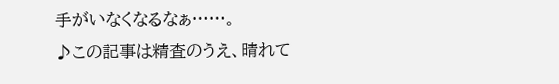手がいなくなるなぁ……。
♪この記事は精査のうえ、晴れて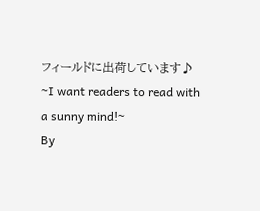フィールドに出荷しています♪
~I want readers to read with a sunny mind!~
By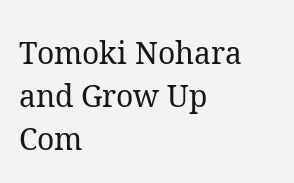Tomoki Nohara and Grow Up Com